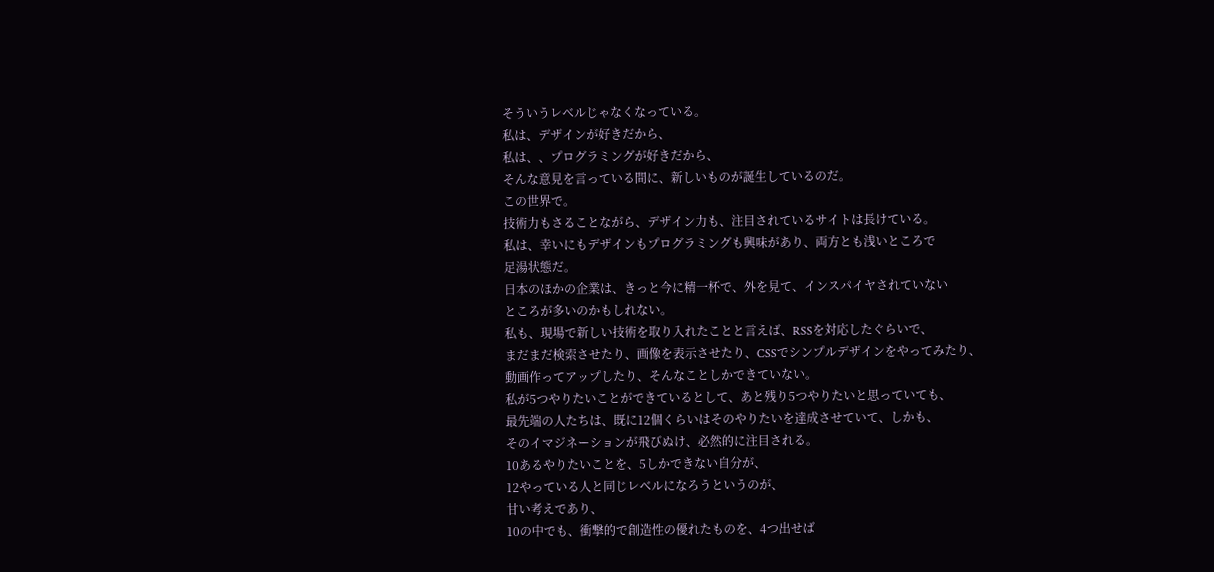そういうレベルじゃなくなっている。
私は、デザインが好きだから、
私は、、プログラミングが好きだから、
そんな意見を言っている間に、新しいものが誕生しているのだ。
この世界で。
技術力もさることながら、デザイン力も、注目されているサイトは長けている。
私は、幸いにもデザインもプログラミングも興味があり、両方とも浅いところで
足湯状態だ。
日本のほかの企業は、きっと今に精一杯で、外を見て、インスパイヤされていない
ところが多いのかもしれない。
私も、現場で新しい技術を取り入れたことと言えば、RSSを対応したぐらいで、
まだまだ検索させたり、画像を表示させたり、CSSでシンプルデザインをやってみたり、
動画作ってアップしたり、そんなことしかできていない。
私が5つやりたいことができているとして、あと残り5つやりたいと思っていても、
最先端の人たちは、既に12個くらいはそのやりたいを達成させていて、しかも、
そのイマジネーションが飛びぬけ、必然的に注目される。
10あるやりたいことを、5しかできない自分が、
12やっている人と同じレベルになろうというのが、
甘い考えであり、
10の中でも、衝撃的で創造性の優れたものを、4つ出せば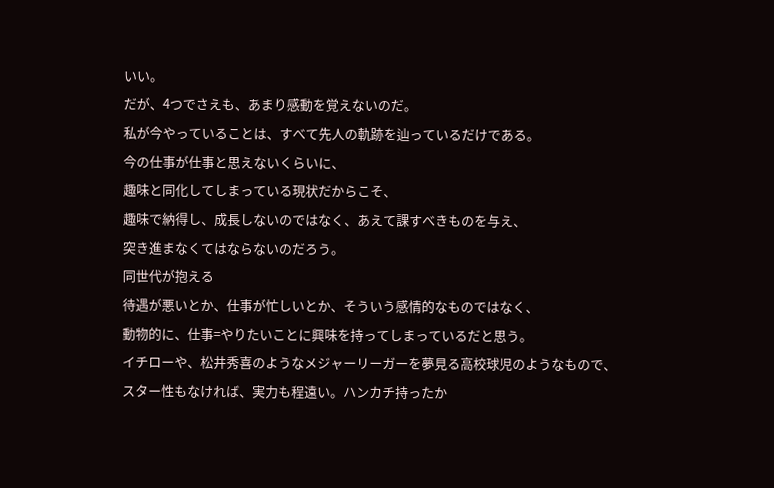いい。
だが、4つでさえも、あまり感動を覚えないのだ。
私が今やっていることは、すべて先人の軌跡を辿っているだけである。
今の仕事が仕事と思えないくらいに、
趣味と同化してしまっている現状だからこそ、
趣味で納得し、成長しないのではなく、あえて課すべきものを与え、
突き進まなくてはならないのだろう。
同世代が抱える
待遇が悪いとか、仕事が忙しいとか、そういう感情的なものではなく、
動物的に、仕事=やりたいことに興味を持ってしまっているだと思う。
イチローや、松井秀喜のようなメジャーリーガーを夢見る高校球児のようなもので、
スター性もなければ、実力も程遠い。ハンカチ持ったか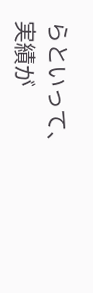らといって、
実績が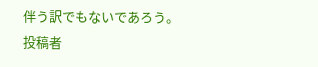伴う訳でもないであろう。
投稿者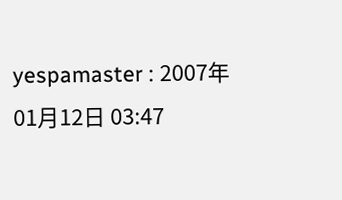yespamaster : 2007年01月12日 03:47